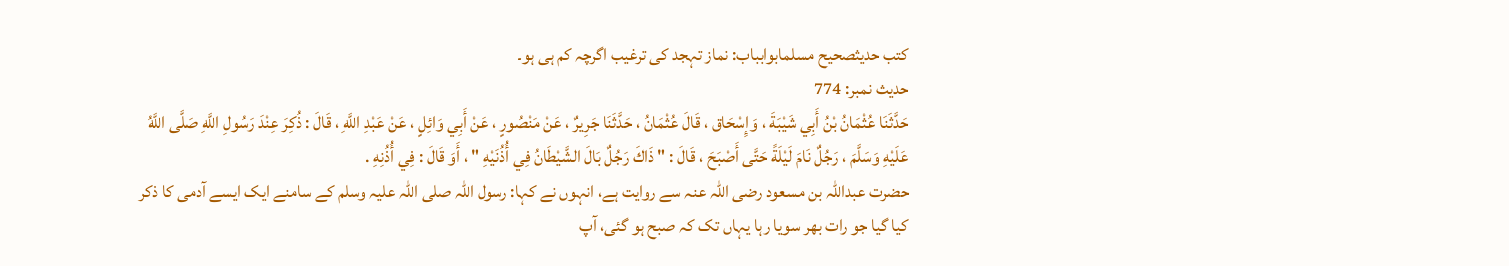کتب حدیثصحيح مسلمابوابباب: نماز تہجد کی ترغیب اگرچہ کم ہی ہو۔
حدیث نمبر: 774
حَدَّثَنَا عُثْمَانُ بْنُ أَبِي شَيْبَةَ ، وَإِسْحَاق ، قَالَ عُثْمَانُ ، حَدَّثَنَا جَرِيرٌ ، عَنْ مَنْصُورٍ ، عَنْ أَبِي وَائِلٍ ، عَنْ عَبْدِ اللَّهِ ، قَالَ : ذُكِرَ عِنْدَ رَسُولِ اللَّهِ صَلَّى اللَّهُ عَلَيْهِ وَسَلَّمَ ، رَجُلٌ نَامَ لَيْلَةً حَتَّى أَصْبَحَ ، قَالَ : " ذَاكَ رَجُلٌ بَالَ الشَّيْطَانُ فِي أُذُنَيْهِ " ، أَوَ قَالَ : فِي أُذُنِهِ .
حضرت عبداللہ بن مسعود رضی اللہ عنہ سے روایت ہے، انہوں نے کہا: رسول اللہ صلی اللہ علیہ وسلم کے سامنے ایک ایسے آدمی کا ذکر کیا گیا جو رات بھر سویا رہا یہاں تک کہ صبح ہو گئی، آپ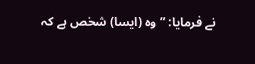نے فرمایا: ”وہ (ایسا) شخص ہے کہ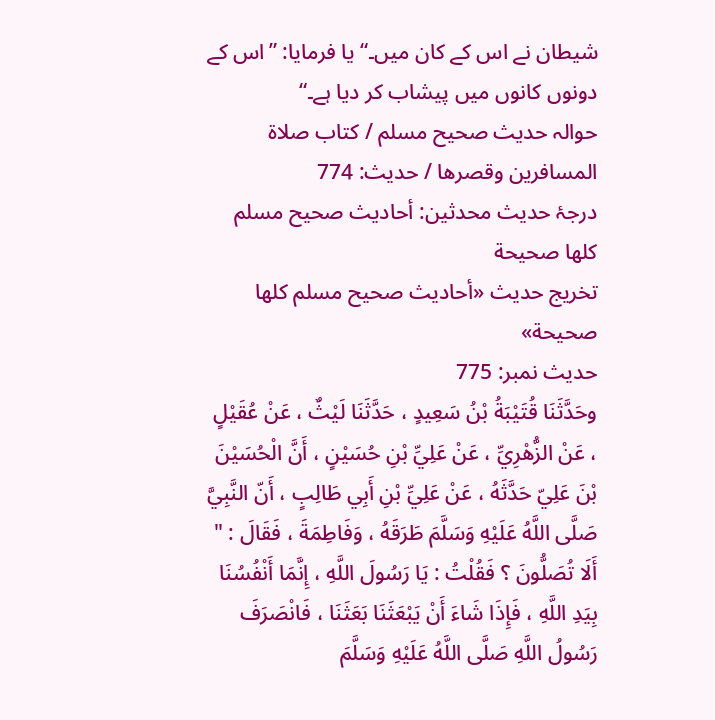شیطان نے اس کے کان میں۔“ یا فرمایا: ”اس کے دونوں کانوں میں پیشاب کر دیا ہے۔“
حوالہ حدیث صحيح مسلم / كتاب صلاة المسافرين وقصرها / حدیث: 774
درجۂ حدیث محدثین: أحاديث صحيح مسلم كلها صحيحة
تخریج حدیث «أحاديث صحيح مسلم كلها صحيحة»
حدیث نمبر: 775
وحَدَّثَنَا قُتَيْبَةُ بْنُ سَعِيدٍ ، حَدَّثَنَا لَيْثٌ ، عَنْ عُقَيْلٍ ، عَنْ الزُّهْرِيِّ ، عَنْ عَلِيِّ بْنِ حُسَيْنٍ ، أَنَّ الْحُسَيْنَ بْنَ عَلِيّ حَدَّثَهُ ، عَنْ عَلِيِّ بْنِ أَبِي طَالِبٍ ، أَنّ النَّبِيَّ صَلَّى اللَّهُ عَلَيْهِ وَسَلَّمَ طَرَقَهُ ، وَفَاطِمَةَ ، فَقَالَ : " أَلَا تُصَلُّونَ ؟ فَقُلْتُ : يَا رَسُولَ اللَّهِ ، إِنَّمَا أَنْفُسُنَا بِيَدِ اللَّهِ ، فَإِذَا شَاءَ أَنْ يَبْعَثَنَا بَعَثَنَا ، فَانْصَرَفَ رَسُولُ اللَّهِ صَلَّى اللَّهُ عَلَيْهِ وَسَلَّمَ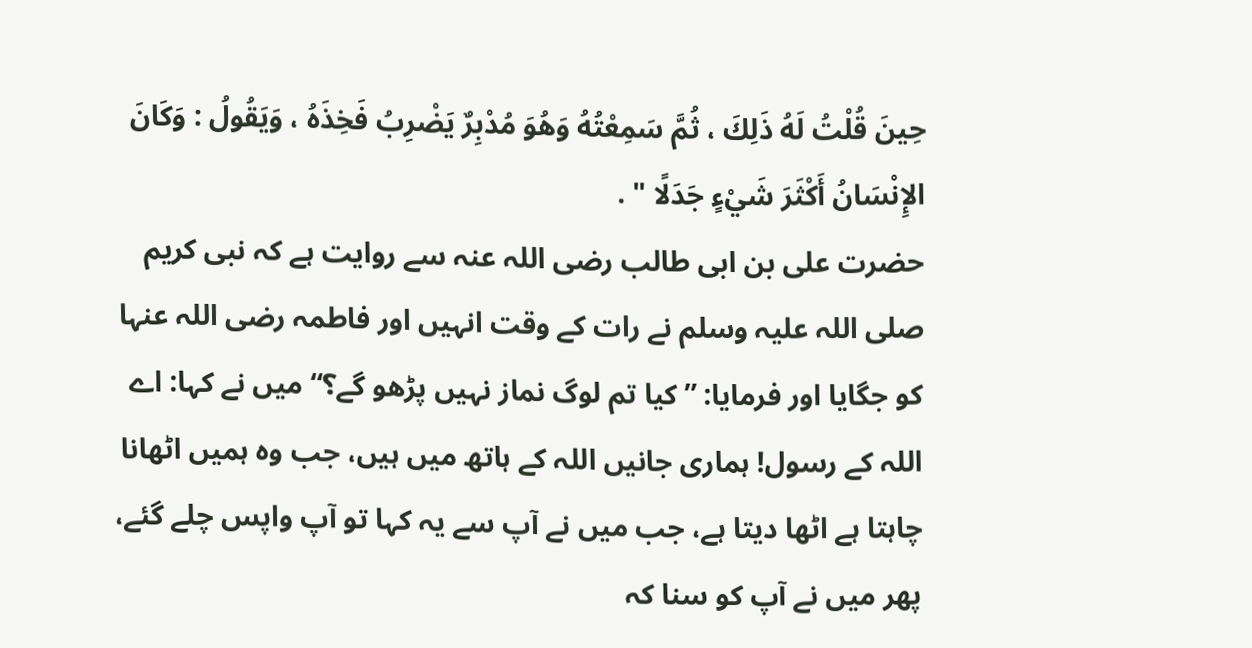حِينَ قُلْتُ لَهُ ذَلِكَ ، ثُمَّ سَمِعْتُهُ وَهُوَ مُدْبِرٌ يَضْرِبُ فَخِذَهُ ، وَيَقُولُ : وَكَانَ الإِنْسَانُ أَكْثَرَ شَيْءٍ جَدَلًا " .
حضرت علی بن ابی طالب رضی اللہ عنہ سے روایت ہے کہ نبی کریم صلی اللہ علیہ وسلم نے رات کے وقت انہیں اور فاطمہ رضی اللہ عنہا کو جگایا اور فرمایا: ”کیا تم لوگ نماز نہیں پڑھو گے؟“ میں نے کہا: اے اللہ کے رسول! ہماری جانیں اللہ کے ہاتھ میں ہیں، جب وہ ہمیں اٹھانا چاہتا ہے اٹھا دیتا ہے، جب میں نے آپ سے یہ کہا تو آپ واپس چلے گئے، پھر میں نے آپ کو سنا کہ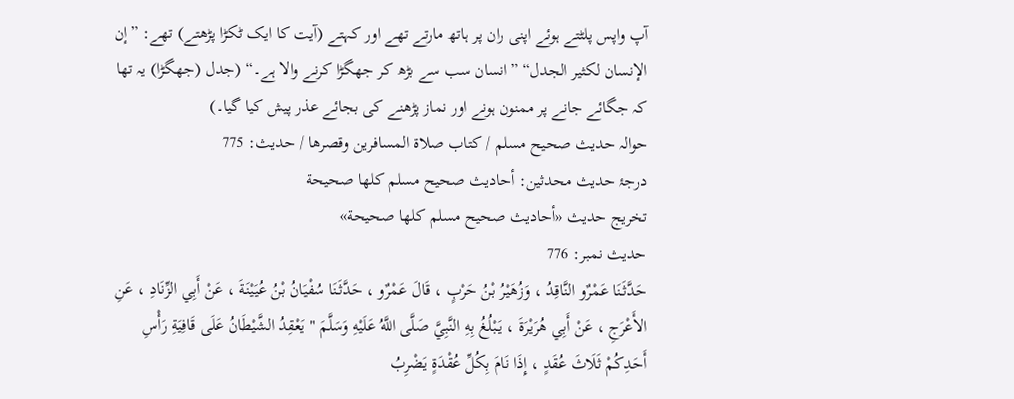آپ واپس پلٹتے ہوئے اپنی ران پر ہاتھ مارتے تھے اور کہتے (آیت کا ایک ٹکڑا پڑھتے) تھے: ”إن الإنسان لكثير الجدل“ ”انسان سب سے بڑھ کر جھگڑا کرنے والا ہے۔“ (جدل (جھگڑا) یہ تھا کہ جگائے جانے پر ممنون ہونے اور نماز پڑھنے کی بجائے عذر پیش کیا گیا۔)
حوالہ حدیث صحيح مسلم / كتاب صلاة المسافرين وقصرها / حدیث: 775
درجۂ حدیث محدثین: أحاديث صحيح مسلم كلها صحيحة
تخریج حدیث «أحاديث صحيح مسلم كلها صحيحة»
حدیث نمبر: 776
حَدَّثَنَا عَمْرٌو النَّاقِدُ ، وَزُهَيْرُ بْنُ حَرْبٍ ، قَالَ عَمْرٌو ، حَدَّثَنَا سُفْيَانُ بْنُ عُيَيْنَةَ ، عَنْ أَبِي الزِّنَادِ ، عَنِ الأَعْرَجِ ، عَنْ أَبِي هُرَيْرَةَ ، يَبْلُغُ بِهِ النَّبِيَّ صَلَّى اللَّهُ عَلَيْهِ وَسَلَّمَ " يَعْقِدُ الشَّيْطَانُ عَلَى قَافِيَةِ رَأْسِ أَحَدِكُمْ ثَلَاثَ عُقَدٍ ، إِذَا نَامَ بِكُلِّ عُقْدَةٍ يَضْرِبُ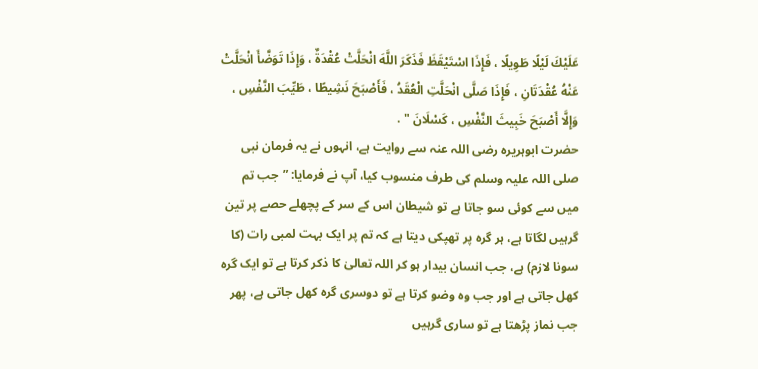عَلَيْكَ لَيْلًا طَوِيلًا ، فَإِذَا اسْتَيْقَظَ فَذَكَرَ اللَّهَ انْحَلَّتْ عُقْدَةٌ ، وَإِذَا تَوَضَّأَ انْحَلَّتْ عَنْهُ عُقْدَتَانِ ، فَإِذَا صَلَّى انْحَلَّتِ الْعُقَدُ ، فَأَصْبَحَ نَشِيطًا ، طَيِّبَ النَّفْسِ ، وَإِلَّا أَصْبَحَ خَبِيثَ النَّفْسِ ، كَسْلَانَ " .
حضرت ابوہریرہ رضی اللہ عنہ سے روایت ہے، انہوں نے یہ فرمان نبی صلی اللہ علیہ وسلم کی طرف منسوب کیا، آپ نے فرمایا: ”جب تم میں سے کوئی سو جاتا ہے تو شیطان اس کے سر کے پچھلے حصے پر تین گرہیں لگاتا ہے، ہر گرہ پر تھپکی دیتا ہے کہ تم پر ایک بہت لمبی رات (کا سونا لازم) ہے، جب انسان بیدار ہو کر اللہ تعالیٰ کا ذکر کرتا ہے تو ایک گرہ کھل جاتی ہے اور جب وہ وضو کرتا ہے تو دوسری گرہ کھل جاتی ہے، پھر جب نماز پڑھتا ہے تو ساری گرہیں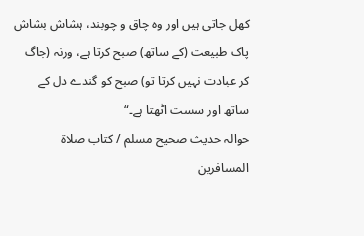کھل جاتی ہیں اور وہ چاق و چوبند، ہشاش بشاش پاک طبیعت (کے ساتھ) صبح کرتا ہے، ورنہ (جاگ کر عبادت نہیں کرتا تو) صبح کو گندے دل کے ساتھ اور سست اٹھتا ہے۔“
حوالہ حدیث صحيح مسلم / كتاب صلاة المسافرين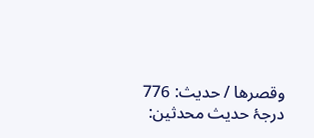وقصرها / حدیث: 776
درجۂ حدیث محدثین: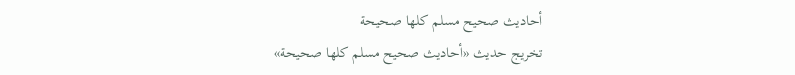أحاديث صحيح مسلم كلها صحيحة
تخریج حدیث «أحاديث صحيح مسلم كلها صحيحة»